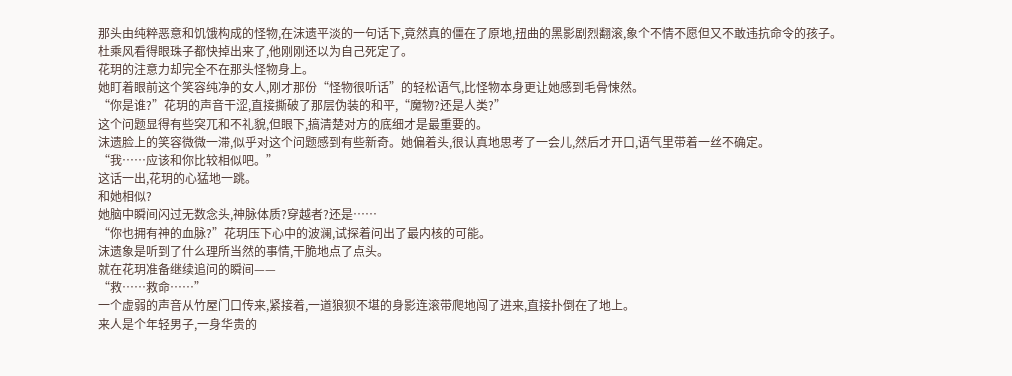那头由纯粹恶意和饥饿构成的怪物,在沫遗平淡的一句话下,竟然真的僵在了原地,扭曲的黑影剧烈翻滚,象个不情不愿但又不敢违抗命令的孩子。
杜乘风看得眼珠子都快掉出来了,他刚刚还以为自己死定了。
花玥的注意力却完全不在那头怪物身上。
她盯着眼前这个笑容纯净的女人,刚才那份“怪物很听话”的轻松语气,比怪物本身更让她感到毛骨悚然。
“你是谁?”花玥的声音干涩,直接撕破了那层伪装的和平,“魔物?还是人类?”
这个问题显得有些突兀和不礼貌,但眼下,搞清楚对方的底细才是最重要的。
沫遗脸上的笑容微微一滞,似乎对这个问题感到有些新奇。她偏着头,很认真地思考了一会儿,然后才开口,语气里带着一丝不确定。
“我……应该和你比较相似吧。”
这话一出,花玥的心猛地一跳。
和她相似?
她脑中瞬间闪过无数念头,神脉体质?穿越者?还是……
“你也拥有神的血脉?”花玥压下心中的波澜,试探着问出了最内核的可能。
沫遗象是听到了什么理所当然的事情,干脆地点了点头。
就在花玥准备继续追问的瞬间——
“救……救命……”
一个虚弱的声音从竹屋门口传来,紧接着,一道狼狈不堪的身影连滚带爬地闯了进来,直接扑倒在了地上。
来人是个年轻男子,一身华贵的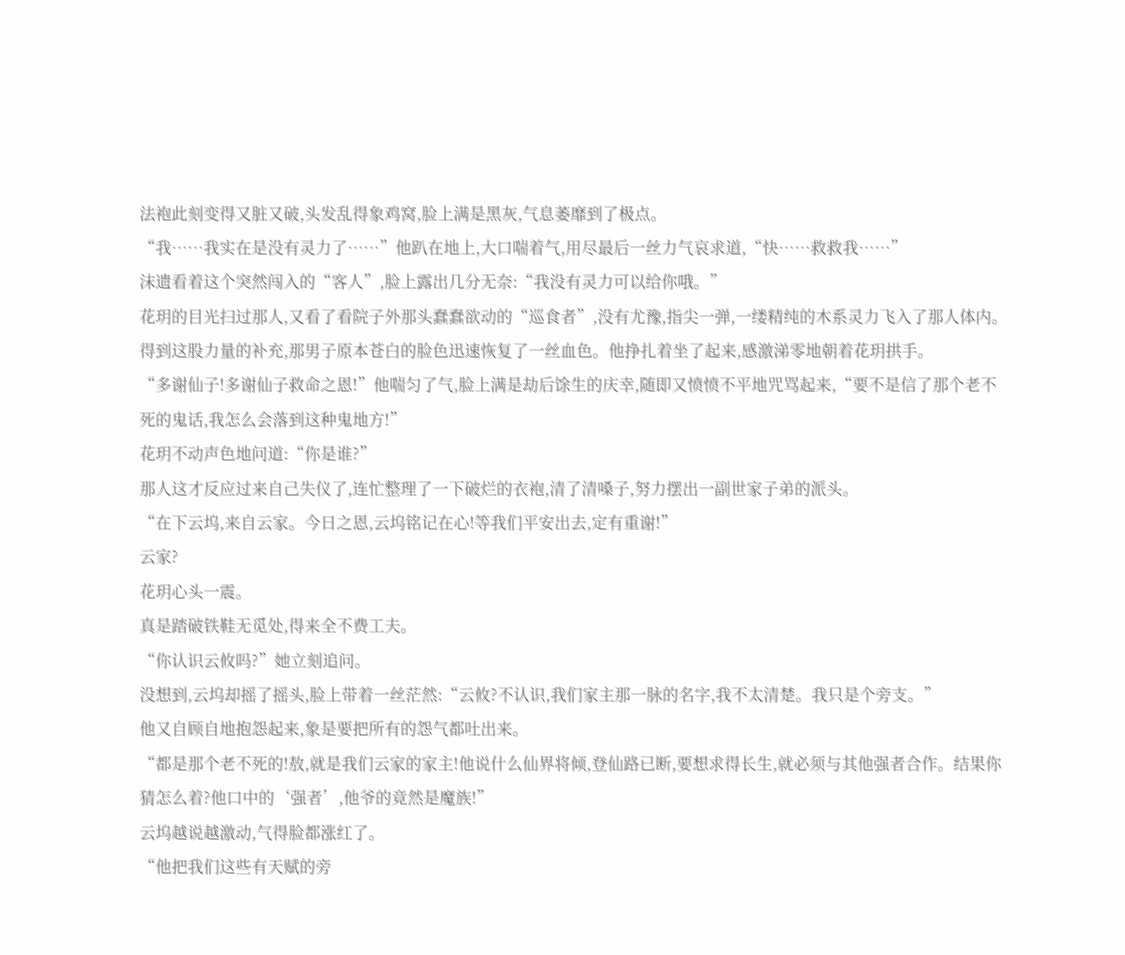法袍此刻变得又脏又破,头发乱得象鸡窝,脸上满是黑灰,气息萎靡到了极点。
“我……我实在是没有灵力了……”他趴在地上,大口喘着气,用尽最后一丝力气哀求道,“快……救救我……”
沫遗看着这个突然闯入的“客人”,脸上露出几分无奈:“我没有灵力可以给你哦。”
花玥的目光扫过那人,又看了看院子外那头蠢蠢欲动的“巡食者”,没有尤豫,指尖一弹,一缕精纯的木系灵力飞入了那人体内。
得到这股力量的补充,那男子原本苍白的脸色迅速恢复了一丝血色。他挣扎着坐了起来,感激涕零地朝着花玥拱手。
“多谢仙子!多谢仙子救命之恩!”他喘匀了气,脸上满是劫后馀生的庆幸,随即又愤愤不平地咒骂起来,“要不是信了那个老不死的鬼话,我怎么会落到这种鬼地方!”
花玥不动声色地问道:“你是谁?”
那人这才反应过来自己失仪了,连忙整理了一下破烂的衣袍,清了清嗓子,努力摆出一副世家子弟的派头。
“在下云坞,来自云家。今日之恩,云坞铭记在心!等我们平安出去,定有重谢!”
云家?
花玥心头一震。
真是踏破铁鞋无觅处,得来全不费工夫。
“你认识云攸吗?”她立刻追问。
没想到,云坞却摇了摇头,脸上带着一丝茫然:“云攸?不认识,我们家主那一脉的名字,我不太清楚。我只是个旁支。”
他又自顾自地抱怨起来,象是要把所有的怨气都吐出来。
“都是那个老不死的!敖,就是我们云家的家主!他说什么仙界将倾,登仙路已断,要想求得长生,就必须与其他强者合作。结果你猜怎么着?他口中的‘强者’,他爷的竟然是魔族!”
云坞越说越激动,气得脸都涨红了。
“他把我们这些有天赋的旁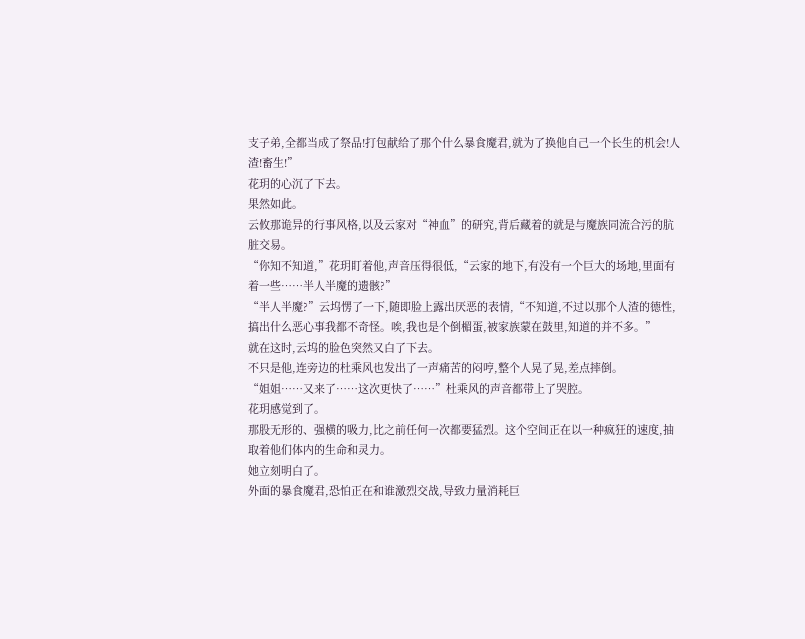支子弟,全都当成了祭品!打包献给了那个什么暴食魔君,就为了换他自己一个长生的机会!人渣!畜生!”
花玥的心沉了下去。
果然如此。
云攸那诡异的行事风格,以及云家对“神血”的研究,背后藏着的就是与魔族同流合污的肮脏交易。
“你知不知道,”花玥盯着他,声音压得很低,“云家的地下,有没有一个巨大的场地,里面有着一些……半人半魔的遗骸?”
“半人半魔?”云坞愣了一下,随即脸上露出厌恶的表情,“不知道,不过以那个人渣的德性,搞出什么恶心事我都不奇怪。唉,我也是个倒楣蛋,被家族蒙在鼓里,知道的并不多。”
就在这时,云坞的脸色突然又白了下去。
不只是他,连旁边的杜乘风也发出了一声痛苦的闷哼,整个人晃了晃,差点摔倒。
“姐姐……又来了……这次更快了……”杜乘风的声音都带上了哭腔。
花玥感觉到了。
那股无形的、强横的吸力,比之前任何一次都要猛烈。这个空间正在以一种疯狂的速度,抽取着他们体内的生命和灵力。
她立刻明白了。
外面的暴食魔君,恐怕正在和谁激烈交战,导致力量消耗巨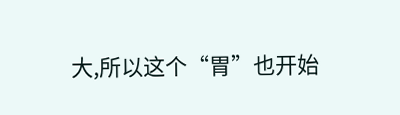大,所以这个“胃”也开始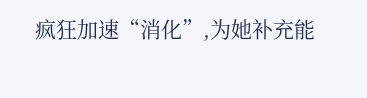疯狂加速“消化”,为她补充能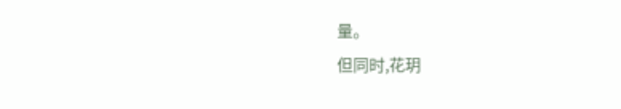量。
但同时,花玥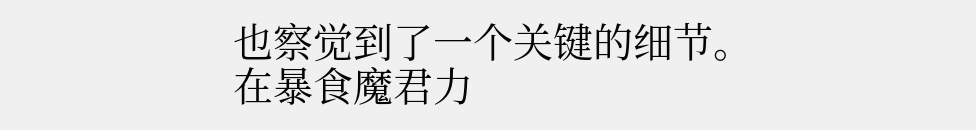也察觉到了一个关键的细节。
在暴食魔君力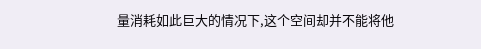量消耗如此巨大的情况下,这个空间却并不能将他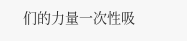们的力量一次性吸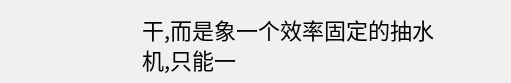干,而是象一个效率固定的抽水机,只能一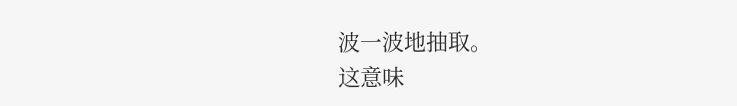波一波地抽取。
这意味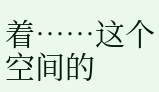着……这个空间的